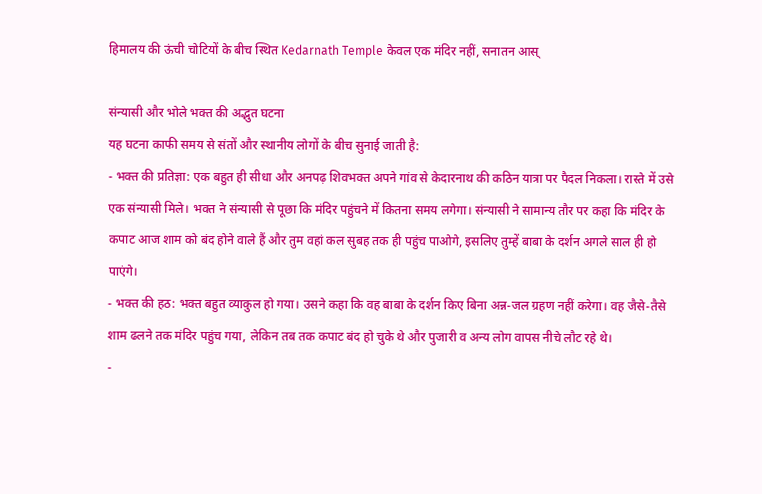हिमालय की ऊंची चोटियों के बीच स्थित Kedarnath Temple केवल एक मंदिर नहीं, सनातन आस्

संन्यासी और भोले भक्त की अद्भुत घटना
यह घटना काफी समय से संतों और स्थानीय लोगों के बीच सुनाई जाती है:
- भक्त की प्रतिज्ञा: एक बहुत ही सीधा और अनपढ़ शिवभक्त अपने गांव से केदारनाथ की कठिन यात्रा पर पैदल निकला। रास्ते में उसे एक संन्यासी मिले। भक्त ने संन्यासी से पूछा कि मंदिर पहुंचने में कितना समय लगेगा। संन्यासी ने सामान्य तौर पर कहा कि मंदिर के कपाट आज शाम को बंद होने वाले हैं और तुम वहां कल सुबह तक ही पहुंच पाओगे, इसलिए तुम्हें बाबा के दर्शन अगले साल ही हो पाएंगे।
- भक्त की हठ: भक्त बहुत व्याकुल हो गया। उसने कहा कि वह बाबा के दर्शन किए बिना अन्न-जल ग्रहण नहीं करेगा। वह जैसे-तैसे शाम ढलने तक मंदिर पहुंच गया, लेकिन तब तक कपाट बंद हो चुके थे और पुजारी व अन्य लोग वापस नीचे लौट रहे थे।
-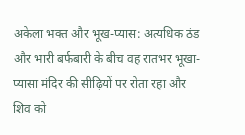अकेला भक्त और भूख-प्यास: अत्यधिक ठंड और भारी बर्फबारी के बीच वह रातभर भूखा-प्यासा मंदिर की सीढ़ियों पर रोता रहा और शिव को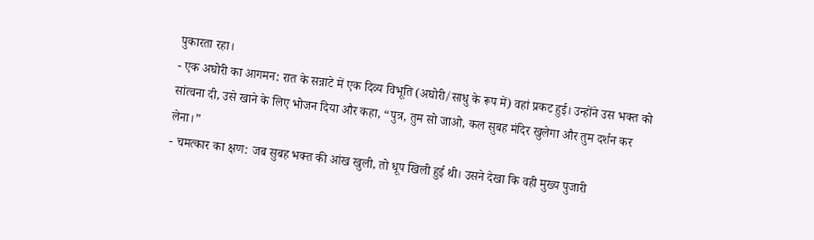पुकारता रहा।
- एक अघोरी का आगमन: रात के सन्नाटे में एक दिव्य विभूति (अघोरी/साधु के रूप में) वहां प्रकट हुई। उन्होंने उस भक्त को सांत्वना दी, उसे खाने के लिए भोजन दिया और कहा, “पुत्र, तुम सो जाओ, कल सुबह मंदिर खुलेगा और तुम दर्शन कर लेना।”
- चमत्कार का क्षण: जब सुबह भक्त की आंख खुली, तो धूप खिली हुई थी। उसने देखा कि वही मुख्य पुजारी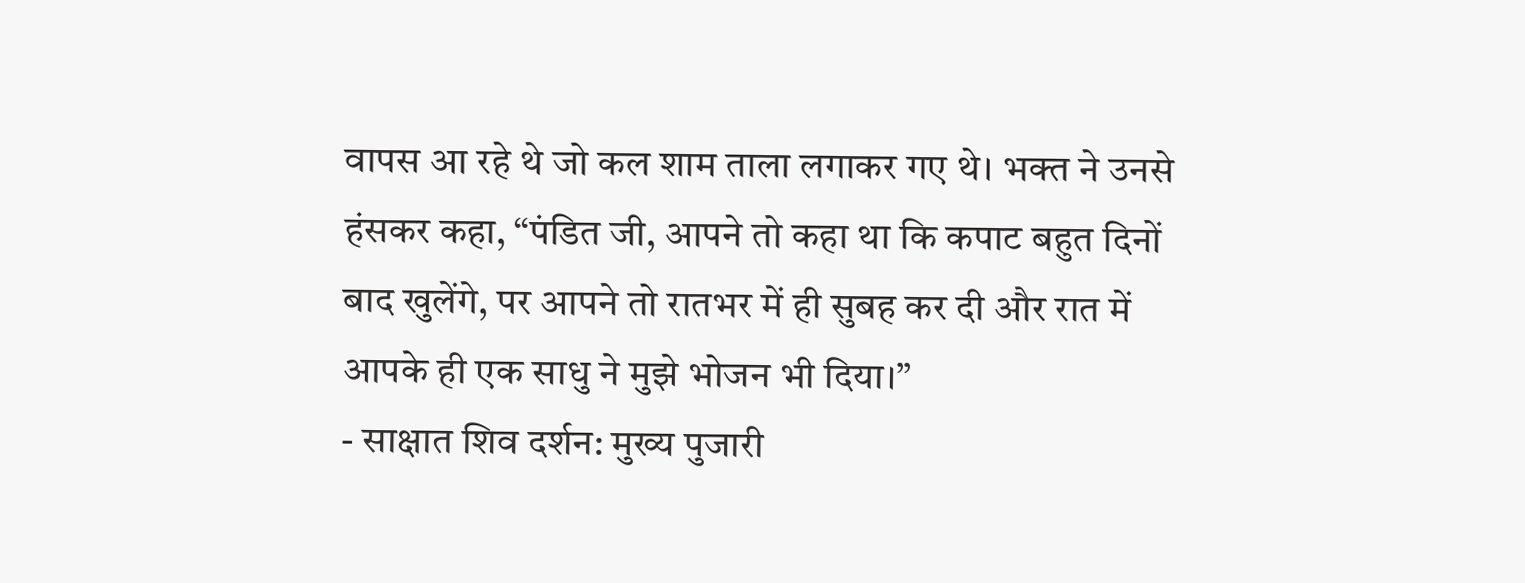वापस आ रहे थे जो कल शाम ताला लगाकर गए थे। भक्त ने उनसे हंसकर कहा, “पंडित जी, आपने तो कहा था कि कपाट बहुत दिनों बाद खुलेंगे, पर आपने तो रातभर में ही सुबह कर दी और रात में आपके ही एक साधु ने मुझे भोजन भी दिया।”
- साक्षात शिव दर्शन: मुख्य पुजारी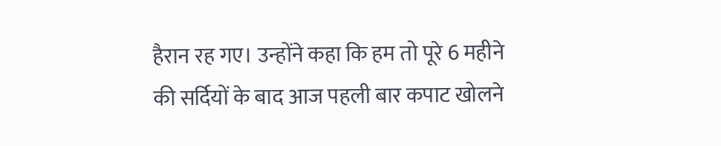हैरान रह गए। उन्होंने कहा कि हम तो पूरे 6 महीने की सर्दियों के बाद आज पहली बार कपाट खोलने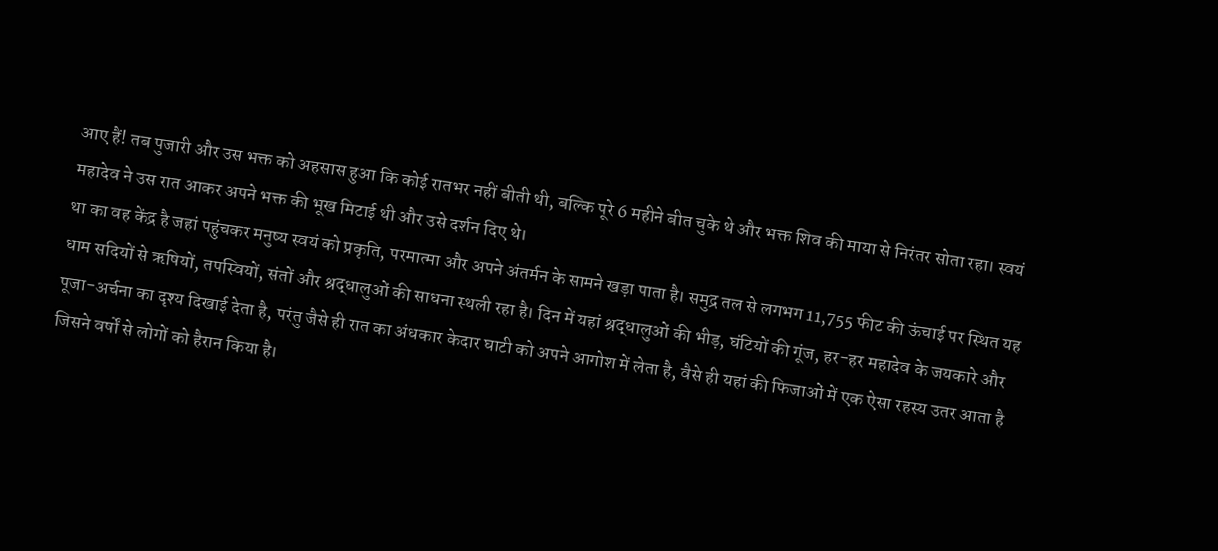आए हैं! तब पुजारी और उस भक्त को अहसास हुआ कि कोई रातभर नहीं बीती थी, बल्कि पूरे 6 महीने बीत चुके थे और भक्त शिव की माया से निरंतर सोता रहा। स्वयं महादेव ने उस रात आकर अपने भक्त की भूख मिटाई थी और उसे दर्शन दिए थे।
था का वह केंद्र है जहां पहुंचकर मनुष्य स्वयं को प्रकृति, परमात्मा और अपने अंतर्मन के सामने खड़ा पाता है। समुद्र तल से लगभग 11,755 फीट की ऊंचाई पर स्थित यह धाम सदियों से ऋषियों, तपस्वियों, संतों और श्रद्धालुओं की साधना स्थली रहा है। दिन में यहां श्रद्धालुओं की भीड़, घंटियों की गूंज, हर-हर महादेव के जयकारे और पूजा-अर्चना का दृश्य दिखाई देता है, परंतु जैसे ही रात का अंधकार केदार घाटी को अपने आगोश में लेता है, वैसे ही यहां की फिजाओं में एक ऐसा रहस्य उतर आता है जिसने वर्षों से लोगों को हैरान किया है।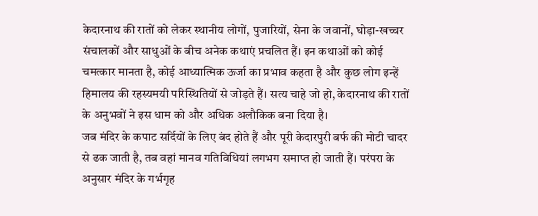केदारनाथ की रातों को लेकर स्थानीय लोगों, पुजारियों, सेना के जवानों, घोड़ा-खच्चर संचालकों और साधुओं के बीच अनेक कथाएं प्रचलित हैं। इन कथाओं को कोई चमत्कार मानता है, कोई आध्यात्मिक ऊर्जा का प्रभाव कहता है और कुछ लोग इन्हें हिमालय की रहस्यमयी परिस्थितियों से जोड़ते हैं। सत्य चाहे जो हो, केदारनाथ की रातों के अनुभवों ने इस धाम को और अधिक अलौकिक बना दिया है।
जब मंदिर के कपाट सर्दियों के लिए बंद होते हैं और पूरी केदारपुरी बर्फ की मोटी चादर से ढक जाती है, तब वहां मानव गतिविधियां लगभग समाप्त हो जाती हैं। परंपरा के अनुसार मंदिर के गर्भगृह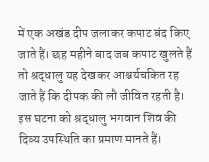में एक अखंड दीप जलाकर कपाट बंद किए जाते हैं। छह महीने बाद जब कपाट खुलते हैं तो श्रद्धालु यह देखकर आश्चर्यचकित रह जाते हैं कि दीपक की लौ जीवित रहती है। इस घटना को श्रद्धालु भगवान शिव की दिव्य उपस्थिति का प्रमाण मानते हैं।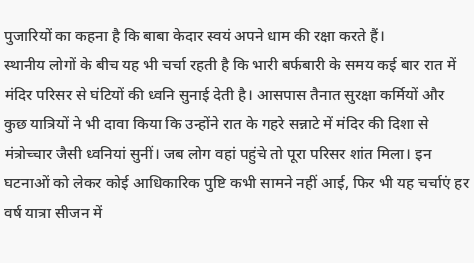पुजारियों का कहना है कि बाबा केदार स्वयं अपने धाम की रक्षा करते हैं।
स्थानीय लोगों के बीच यह भी चर्चा रहती है कि भारी बर्फबारी के समय कई बार रात में मंदिर परिसर से घंटियों की ध्वनि सुनाई देती है। आसपास तैनात सुरक्षा कर्मियों और कुछ यात्रियों ने भी दावा किया कि उन्होंने रात के गहरे सन्नाटे में मंदिर की दिशा से मंत्रोच्चार जैसी ध्वनियां सुनीं। जब लोग वहां पहुंचे तो पूरा परिसर शांत मिला। इन घटनाओं को लेकर कोई आधिकारिक पुष्टि कभी सामने नहीं आई, फिर भी यह चर्चाएं हर वर्ष यात्रा सीजन में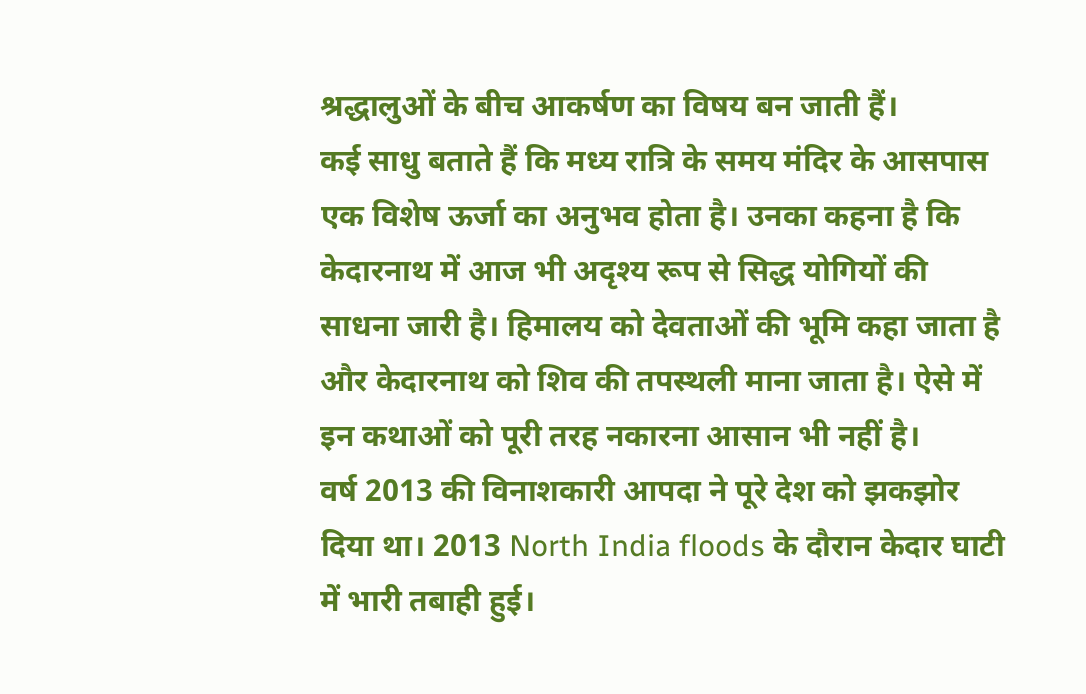श्रद्धालुओं के बीच आकर्षण का विषय बन जाती हैं।
कई साधु बताते हैं कि मध्य रात्रि के समय मंदिर के आसपास एक विशेष ऊर्जा का अनुभव होता है। उनका कहना है कि केदारनाथ में आज भी अदृश्य रूप से सिद्ध योगियों की साधना जारी है। हिमालय को देवताओं की भूमि कहा जाता है और केदारनाथ को शिव की तपस्थली माना जाता है। ऐसे में इन कथाओं को पूरी तरह नकारना आसान भी नहीं है।
वर्ष 2013 की विनाशकारी आपदा ने पूरे देश को झकझोर दिया था। 2013 North India floods के दौरान केदार घाटी में भारी तबाही हुई।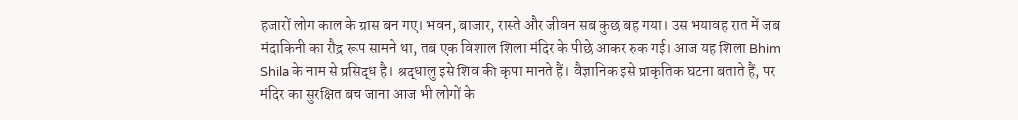हजारों लोग काल के ग्रास बन गए। भवन, बाजार, रास्ते और जीवन सब कुछ बह गया। उस भयावह रात में जब मंदाकिनी का रौद्र रूप सामने था, तब एक विशाल शिला मंदिर के पीछे आकर रुक गई। आज यह शिला Bhim Shila के नाम से प्रसिद्ध है। श्रद्धालु इसे शिव की कृपा मानते हैं। वैज्ञानिक इसे प्राकृतिक घटना बताते हैं, पर मंदिर का सुरक्षित बच जाना आज भी लोगों के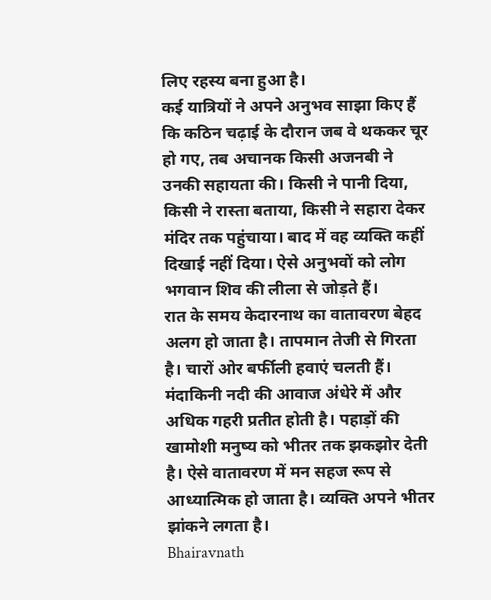लिए रहस्य बना हुआ है।
कई यात्रियों ने अपने अनुभव साझा किए हैं कि कठिन चढ़ाई के दौरान जब वे थककर चूर हो गए, तब अचानक किसी अजनबी ने उनकी सहायता की। किसी ने पानी दिया, किसी ने रास्ता बताया, किसी ने सहारा देकर मंदिर तक पहुंचाया। बाद में वह व्यक्ति कहीं दिखाई नहीं दिया। ऐसे अनुभवों को लोग भगवान शिव की लीला से जोड़ते हैं।
रात के समय केदारनाथ का वातावरण बेहद अलग हो जाता है। तापमान तेजी से गिरता है। चारों ओर बर्फीली हवाएं चलती हैं। मंदाकिनी नदी की आवाज अंधेरे में और अधिक गहरी प्रतीत होती है। पहाड़ों की खामोशी मनुष्य को भीतर तक झकझोर देती है। ऐसे वातावरण में मन सहज रूप से आध्यात्मिक हो जाता है। व्यक्ति अपने भीतर झांकने लगता है।
Bhairavnath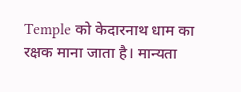Temple को केदारनाथ धाम का रक्षक माना जाता है। मान्यता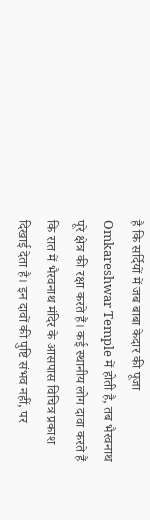है कि सर्दियों में जब बाबा केदार की पूजा Omkareshwar Temple में होती है, तब भैरवनाथ पूरे क्षेत्र की रक्षा करते हैं। कई स्थानीय लोग दावा करते हैं कि रात में भैरवनाथ मंदिर के आसपास विचित्र प्रकाश दिखाई देता है। इन दावों की पुष्टि संभव नहीं, पर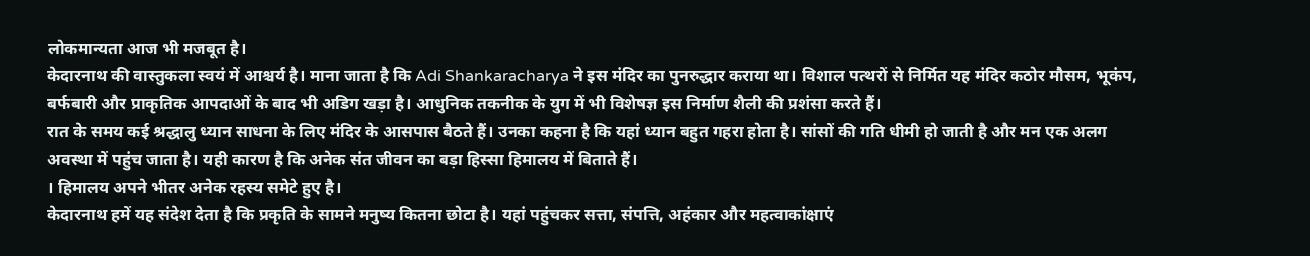लोकमान्यता आज भी मजबूत है।
केदारनाथ की वास्तुकला स्वयं में आश्चर्य है। माना जाता है कि Adi Shankaracharya ने इस मंदिर का पुनरुद्धार कराया था। विशाल पत्थरों से निर्मित यह मंदिर कठोर मौसम, भूकंप, बर्फबारी और प्राकृतिक आपदाओं के बाद भी अडिग खड़ा है। आधुनिक तकनीक के युग में भी विशेषज्ञ इस निर्माण शैली की प्रशंसा करते हैं।
रात के समय कई श्रद्धालु ध्यान साधना के लिए मंदिर के आसपास बैठते हैं। उनका कहना है कि यहां ध्यान बहुत गहरा होता है। सांसों की गति धीमी हो जाती है और मन एक अलग अवस्था में पहुंच जाता है। यही कारण है कि अनेक संत जीवन का बड़ा हिस्सा हिमालय में बिताते हैं।
। हिमालय अपने भीतर अनेक रहस्य समेटे हुए है।
केदारनाथ हमें यह संदेश देता है कि प्रकृति के सामने मनुष्य कितना छोटा है। यहां पहुंचकर सत्ता, संपत्ति, अहंकार और महत्वाकांक्षाएं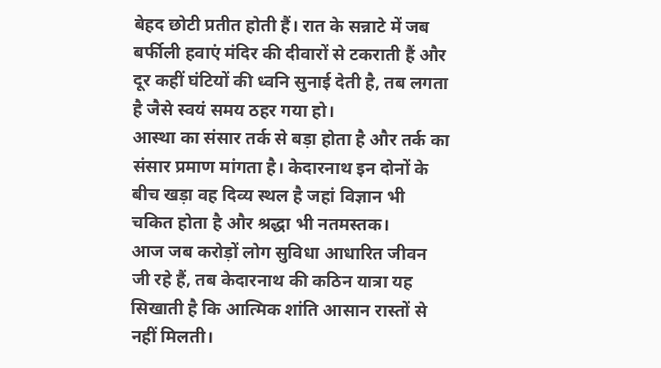बेहद छोटी प्रतीत होती हैं। रात के सन्नाटे में जब बर्फीली हवाएं मंदिर की दीवारों से टकराती हैं और दूर कहीं घंटियों की ध्वनि सुनाई देती है, तब लगता है जैसे स्वयं समय ठहर गया हो।
आस्था का संसार तर्क से बड़ा होता है और तर्क का संसार प्रमाण मांगता है। केदारनाथ इन दोनों के बीच खड़ा वह दिव्य स्थल है जहां विज्ञान भी चकित होता है और श्रद्धा भी नतमस्तक।
आज जब करोड़ों लोग सुविधा आधारित जीवन जी रहे हैं, तब केदारनाथ की कठिन यात्रा यह सिखाती है कि आत्मिक शांति आसान रास्तों से नहीं मिलती।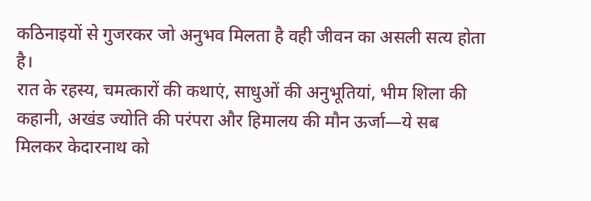कठिनाइयों से गुजरकर जो अनुभव मिलता है वही जीवन का असली सत्य होता है।
रात के रहस्य, चमत्कारों की कथाएं, साधुओं की अनुभूतियां, भीम शिला की कहानी, अखंड ज्योति की परंपरा और हिमालय की मौन ऊर्जा—ये सब मिलकर केदारनाथ को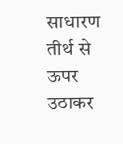साधारण तीर्थ से ऊपर उठाकर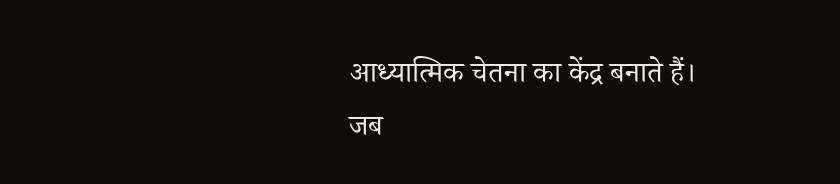आध्यात्मिक चेतना का केंद्र बनाते हैं।
जब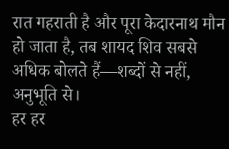रात गहराती है और पूरा केदारनाथ मौन हो जाता है, तब शायद शिव सबसे अधिक बोलते हैं—शब्दों से नहीं, अनुभूति से।
हर हर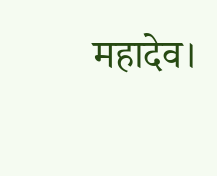महादेव।